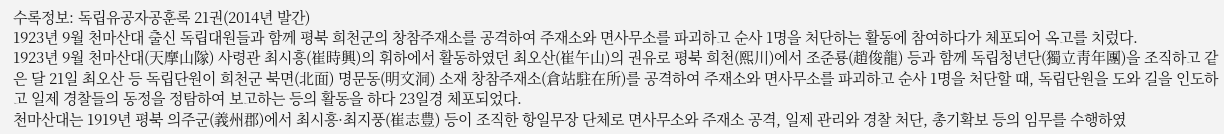수록정보: 독립유공자공훈록 21권(2014년 발간)
1923년 9월 천마산대 출신 독립대원들과 함께 평북 희천군의 창참주재소를 공격하여 주재소와 면사무소를 파괴하고 순사 1명을 처단하는 활동에 참여하다가 체포되어 옥고를 치렀다.
1923년 9월 천마산대(天摩山隊) 사령관 최시흥(崔時興)의 휘하에서 활동하였던 최오산(崔午山)의 권유로 평북 희천(熙川)에서 조준룡(趙俊龍) 등과 함께 독립청년단(獨立靑年團)을 조직하고 같은 달 21일 최오산 등 독립단원이 희천군 북면(北面) 명문동(明文洞) 소재 창참주재소(倉站駐在所)를 공격하여 주재소와 면사무소를 파괴하고 순사 1명을 처단할 때, 독립단원을 도와 길을 인도하고 일제 경찰들의 동정을 정탐하여 보고하는 등의 활동을 하다 23일경 체포되었다.
천마산대는 1919년 평북 의주군(義州郡)에서 최시흥·최지풍(崔志豊) 등이 조직한 항일무장 단체로 면사무소와 주재소 공격, 일제 관리와 경찰 처단, 총기확보 등의 임무를 수행하였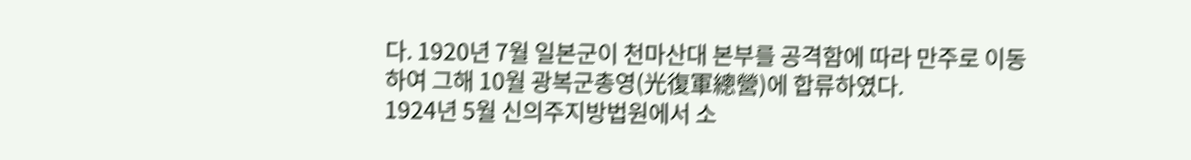다. 1920년 7월 일본군이 천마산대 본부를 공격함에 따라 만주로 이동하여 그해 10월 광복군총영(光復軍總營)에 합류하였다.
1924년 5월 신의주지방법원에서 소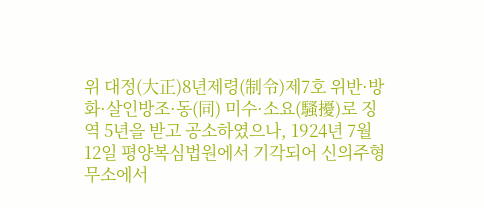위 대정(大正)8년제령(制令)제7호 위반·방화·살인방조·동(同) 미수·소요(騷擾)로 징역 5년을 받고 공소하였으나, 1924년 7월 12일 평양복심법원에서 기각되어 신의주형무소에서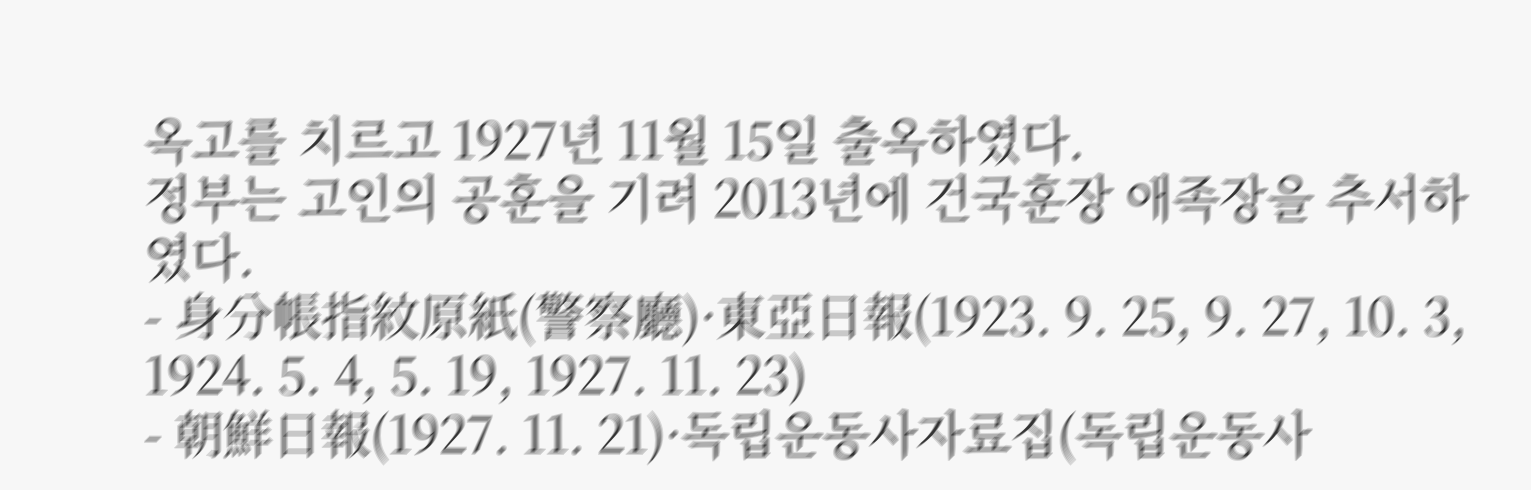옥고를 치르고 1927년 11월 15일 출옥하였다.
정부는 고인의 공훈을 기려 2013년에 건국훈장 애족장을 추서하였다.
- 身分帳指紋原紙(警察廳)·東亞日報(1923. 9. 25, 9. 27, 10. 3, 1924. 5. 4, 5. 19, 1927. 11. 23)
- 朝鮮日報(1927. 11. 21)·독립운동사자료집(독립운동사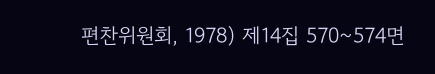편찬위원회, 1978) 제14집 570~574면